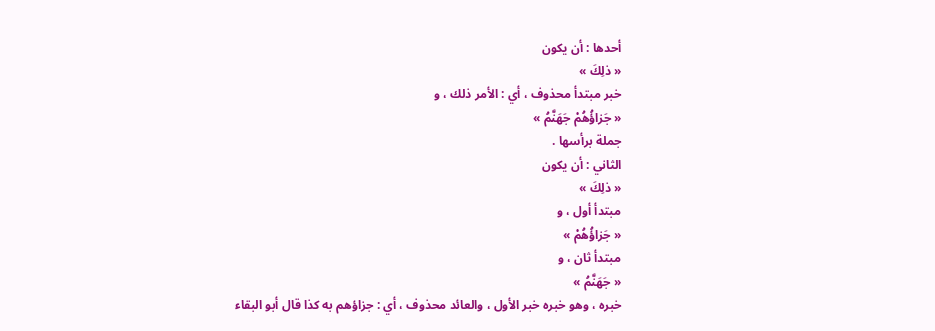أحدها : أن يكون
« ذلِكَ »
خبر مبتدأ محذوف ، أي : الأمر ذلك ، و
« جَزاؤُهُمْ جَهَنَّمُ »
جملة برأسها .
الثاني : أن يكون
« ذلِكَ »
مبتدأ أول ، و
« جَزاؤُهُمْ »
مبتدأ ثان ، و
« جَهَنَّمُ »
خبره ، وهو خبره خبر الأول ، والعائد محذوف ، أي : جزاؤهم به كذا قال أبو البقاء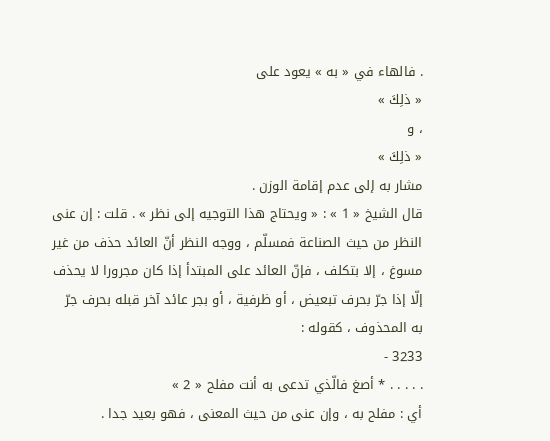. فالهاء في « به » يعود على
« ذلِكَ »
، و
« ذلِكَ »
مشار به إلى عدم إقامة الوزن .
قال الشيخ « 1 » : « ويحتاج هذا التوجيه إلى نظر » . قلت : إن عنى النظر من حيث الصناعة فمسلّم ، ووجه النظر أنّ العائد حذف من غير مسوغ ، إلا بتكلف ، فإنّ العائد على المبتدأ إذا كان مجرورا لا يحذف إلّا إذا جرّ بحرف تبعيض ، أو ظرفية ، أو بجر عائد آخر قبله بحرف جرّ به المحذوف ، كقوله :
3233 -
. . . . . * أصغ فالّذي تدعى به أنت مفلح « 2 »
أي : مفلح به ، وإن عنى من حيث المعنى ، فهو بعيد جدا .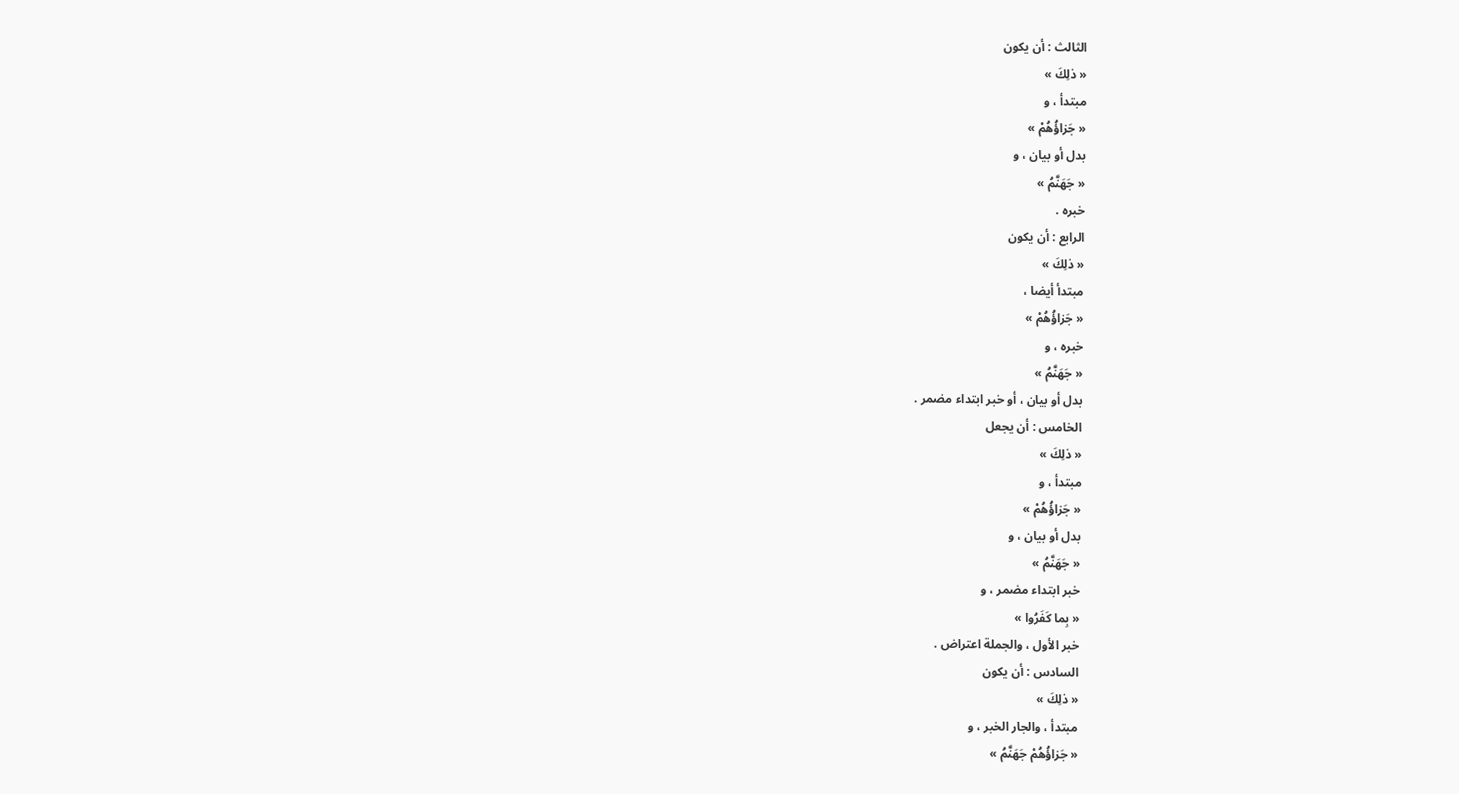الثالث : أن يكون
« ذلِكَ »
مبتدأ ، و
« جَزاؤُهُمْ »
بدل أو بيان ، و
« جَهَنَّمُ »
خبره .
الرابع : أن يكون
« ذلِكَ »
مبتدأ أيضا ،
« جَزاؤُهُمْ »
خبره ، و
« جَهَنَّمُ »
بدل أو بيان ، أو خبر ابتداء مضمر .
الخامس : أن يجعل
« ذلِكَ »
مبتدأ ، و
« جَزاؤُهُمْ »
بدل أو بيان ، و
« جَهَنَّمُ »
خبر ابتداء مضمر ، و
« بِما كَفَرُوا »
خبر الأول ، والجملة اعتراض .
السادس : أن يكون
« ذلِكَ »
مبتدأ ، والجار الخبر ، و
« جَزاؤُهُمْ جَهَنَّمُ »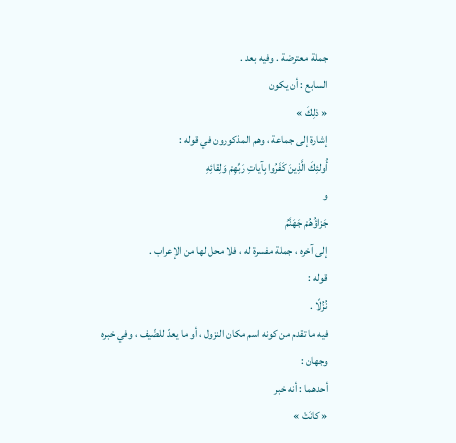جملة معترضة . وفيه بعد .
السابع : أن يكون
« ذلِكَ »
إشارة إلى جماعة ، وهم المذكورون في قوله :
أُولئِكَ الَّذِينَ كَفَرُوا بِآياتِ رَبِّهِمْ وَلِقائِهِ
و
جَزاؤُهُمْ جَهَنَّمُ
إلى آخره ، جملة مفسرة له ، فلا محل لها من الإعراب .
قوله :
نُزُلًا .
فيه ما تقدم من كونه اسم مكان النزول ، أو ما يعدّ للضّيف ، وفي خبره وجهان :
أحدهما : أنه خبر
« كانَتْ »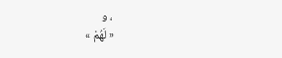، و
« لَهُمْ »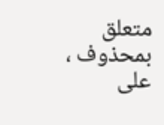متعلق بمحذوف ، على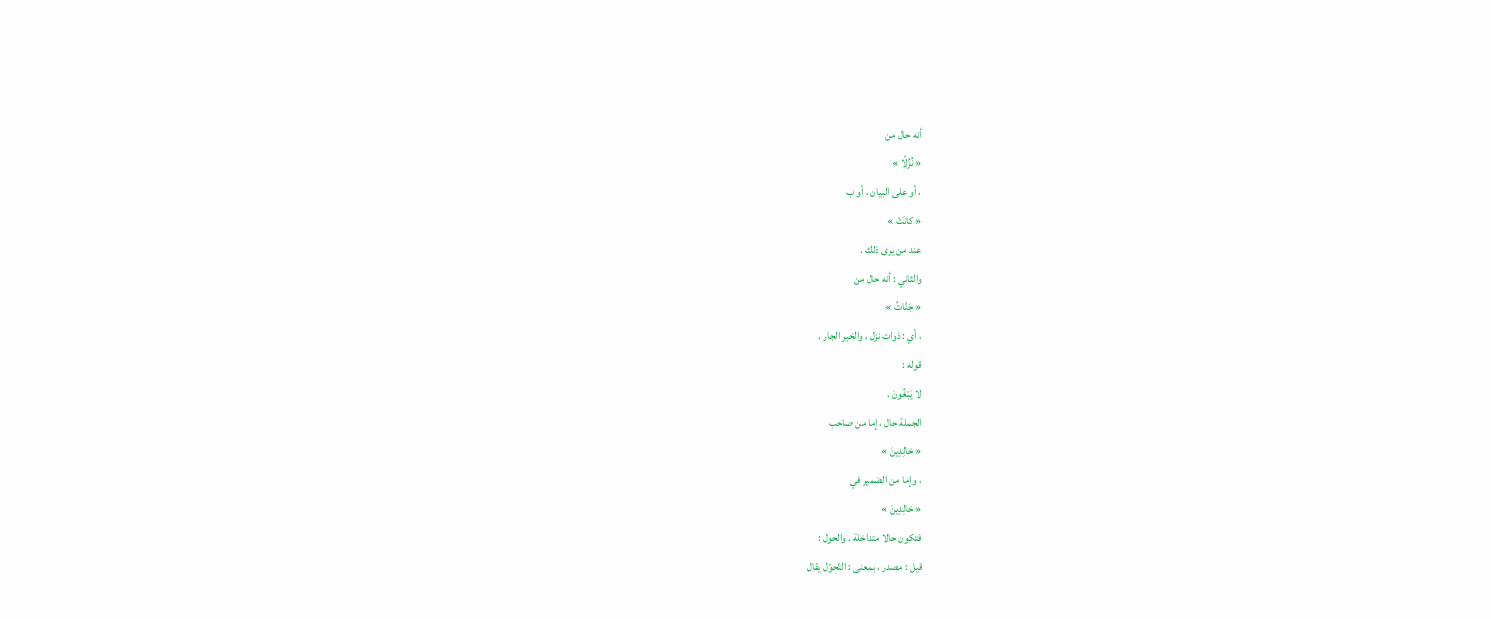أنه حال من
« نُزُلًا »
، أو على البيان ، أو ب
« كانَتْ »
عند من يرى ذلك .
والثاني : أنه حال من
« جَنَّاتُ »
، أي : ذوات نزل ، والخبر الجار .
قوله :
لا يَبْغُونَ .
الجملة حال ، إما من صاحب
« خالِدِينَ »
، وإما من الضمير في
« خالِدِينَ »
فتكون حالا متداخلة . والحول :
قيل : مصدر ، بمعنى : التّحوّل يقال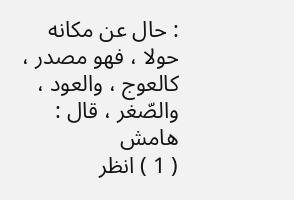: حال عن مكانه حولا ، فهو مصدر ، كالعوج ، والعود ، والصّغر ، قال :
هامش
( 1 ) انظر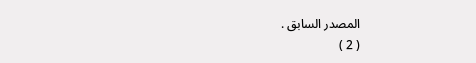المصدر السابق .
( 2 )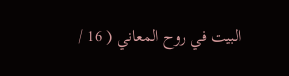البيت في روح المعاني ( 16 /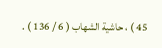45 ) ، حاشية الشهاب ( 6 / 136 ) .